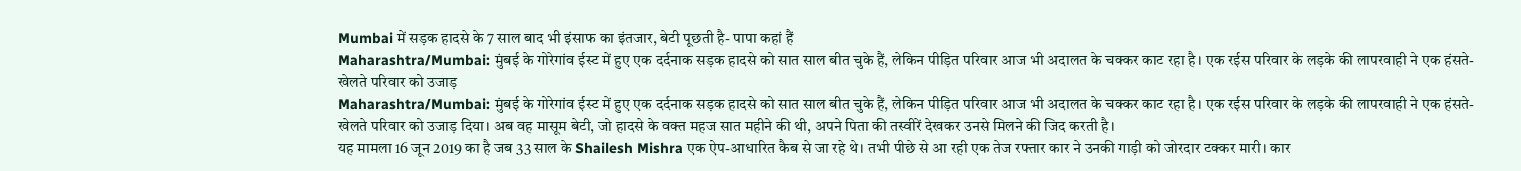Mumbai में सड़क हादसे के 7 साल बाद भी इंसाफ का इंतजार, बेटी पूछती है- पापा कहां हैं
Maharashtra/Mumbai: मुंबई के गोरेगांव ईस्ट में हुए एक दर्दनाक सड़क हादसे को सात साल बीत चुके हैं, लेकिन पीड़ित परिवार आज भी अदालत के चक्कर काट रहा है। एक रईस परिवार के लड़के की लापरवाही ने एक हंसते-खेलते परिवार को उजाड़
Maharashtra/Mumbai: मुंबई के गोरेगांव ईस्ट में हुए एक दर्दनाक सड़क हादसे को सात साल बीत चुके हैं, लेकिन पीड़ित परिवार आज भी अदालत के चक्कर काट रहा है। एक रईस परिवार के लड़के की लापरवाही ने एक हंसते-खेलते परिवार को उजाड़ दिया। अब वह मासूम बेटी, जो हादसे के वक्त महज सात महीने की थी, अपने पिता की तस्वीरें देखकर उनसे मिलने की जिद करती है।
यह मामला 16 जून 2019 का है जब 33 साल के Shailesh Mishra एक ऐप-आधारित कैब से जा रहे थे। तभी पीछे से आ रही एक तेज रफ्तार कार ने उनकी गाड़ी को जोरदार टक्कर मारी। कार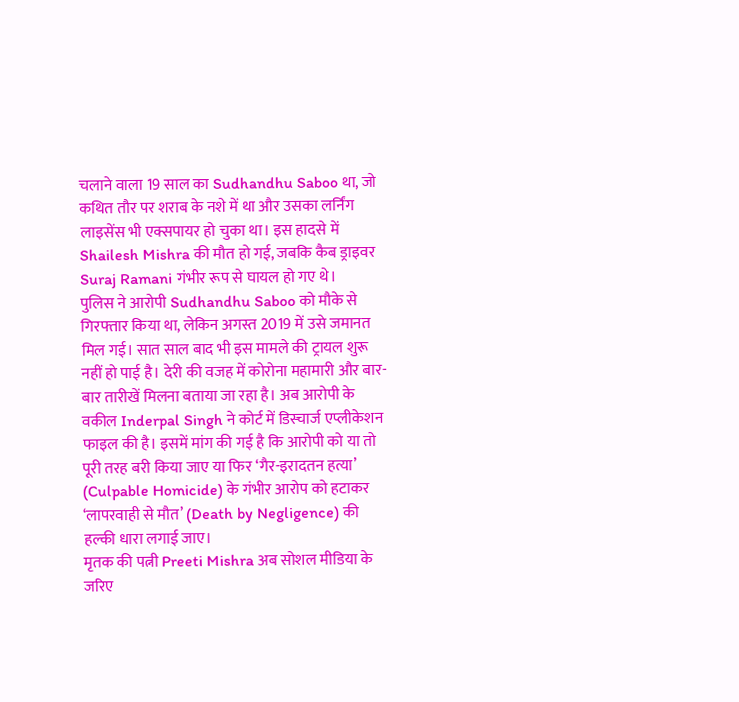चलाने वाला 19 साल का Sudhandhu Saboo था, जो कथित तौर पर शराब के नशे में था और उसका लर्निंग लाइसेंस भी एक्सपायर हो चुका था। इस हादसे में Shailesh Mishra की मौत हो गई, जबकि कैब ड्राइवर Suraj Ramani गंभीर रूप से घायल हो गए थे।
पुलिस ने आरोपी Sudhandhu Saboo को मौके से गिरफ्तार किया था, लेकिन अगस्त 2019 में उसे जमानत मिल गई। सात साल बाद भी इस मामले की ट्रायल शुरू नहीं हो पाई है। देरी की वजह में कोरोना महामारी और बार-बार तारीखें मिलना बताया जा रहा है। अब आरोपी के वकील Inderpal Singh ने कोर्ट में डिस्चार्ज एप्लीकेशन फाइल की है। इसमें मांग की गई है कि आरोपी को या तो पूरी तरह बरी किया जाए या फिर ‘गैर-इरादतन हत्या’ (Culpable Homicide) के गंभीर आरोप को हटाकर ‘लापरवाही से मौत’ (Death by Negligence) की हल्की धारा लगाई जाए।
मृतक की पत्नी Preeti Mishra अब सोशल मीडिया के जरिए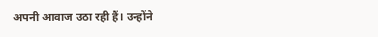अपनी आवाज उठा रही हैं। उन्होंने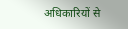अधिकारियों से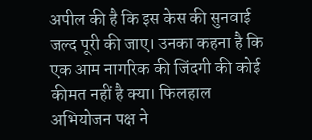अपील की है कि इस केस की सुनवाई जल्द पूरी की जाए। उनका कहना है कि एक आम नागरिक की जिंदगी की कोई कीमत नहीं है क्या। फिलहाल अभियोजन पक्ष ने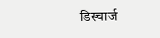डिस्चार्ज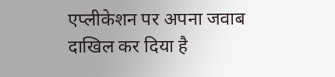एप्लीकेशन पर अपना जवाब दाखिल कर दिया है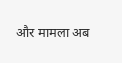और मामला अब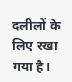दलीलों के लिए रखा गया है।